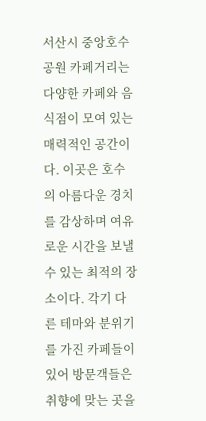서산시 중앙호수공원 카페거리는 다양한 카페와 음식점이 모여 있는 매력적인 공간이다. 이곳은 호수의 아름다운 경치를 감상하며 여유로운 시간을 보낼 수 있는 최적의 장소이다. 각기 다른 테마와 분위기를 가진 카페들이 있어 방문객들은 취향에 맞는 곳을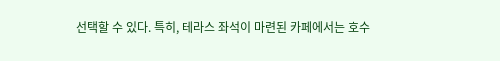선택할 수 있다. 특히, 테라스 좌석이 마련된 카페에서는 호수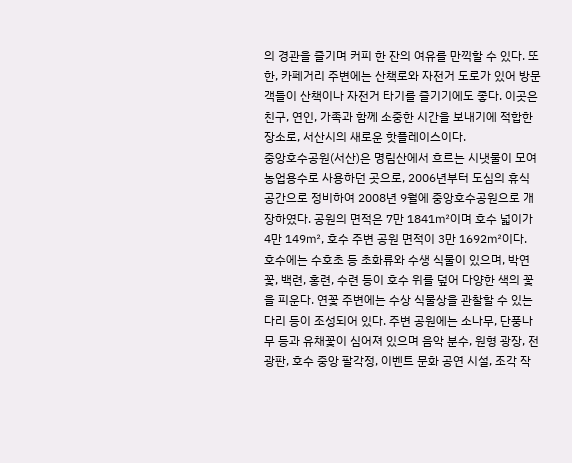의 경관을 즐기며 커피 한 잔의 여유를 만끽할 수 있다. 또한, 카페거리 주변에는 산책로와 자전거 도로가 있어 방문객들이 산책이나 자전거 타기를 즐기기에도 좋다. 이곳은 친구, 연인, 가족과 함께 소중한 시간을 보내기에 적합한 장소로, 서산시의 새로운 핫플레이스이다.
중앙호수공원(서산)은 명림산에서 흐르는 시냇물이 모여 농업용수로 사용하던 곳으로, 2006년부터 도심의 휴식 공간으로 정비하여 2008년 9월에 중앙호수공원으로 개장하였다. 공원의 면적은 7만 1841㎡이며 호수 넓이가 4만 149㎡, 호수 주변 공원 면적이 3만 1692㎡이다.
호수에는 수호초 등 초화류와 수생 식물이 있으며, 박연꽃, 백련, 홍련, 수련 등이 호수 위를 덮어 다양한 색의 꽃을 피운다. 연꽃 주변에는 수상 식물상을 관찰할 수 있는 다리 등이 조성되어 있다. 주변 공원에는 소나무, 단풍나무 등과 유채꽃이 심어져 있으며 음악 분수, 원형 광장, 전광판, 호수 중앙 팔각정, 이벤트 문화 공연 시설, 조각 작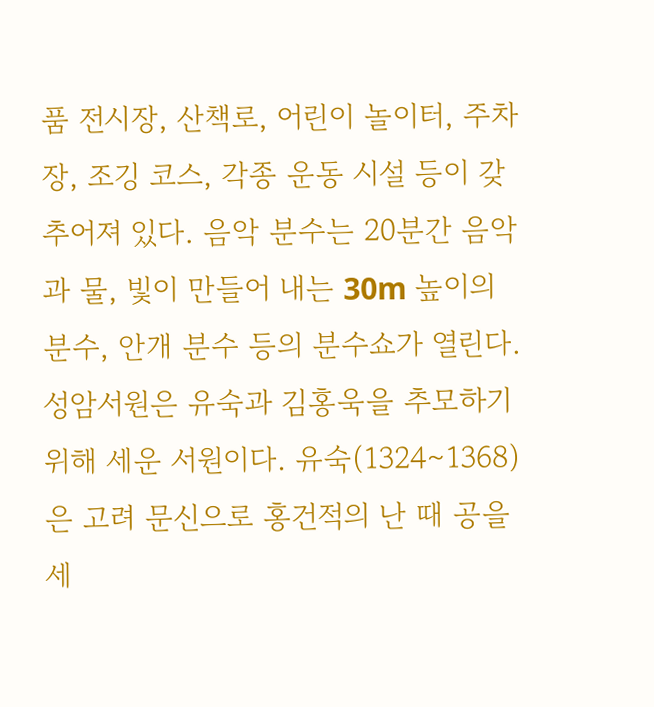품 전시장, 산책로, 어린이 놀이터, 주차장, 조깅 코스, 각종 운동 시설 등이 갖추어져 있다. 음악 분수는 20분간 음악과 물, 빛이 만들어 내는 30m 높이의 분수, 안개 분수 등의 분수쇼가 열린다.
성암서원은 유숙과 김홍욱을 추모하기 위해 세운 서원이다. 유숙(1324∼1368)은 고려 문신으로 홍건적의 난 때 공을 세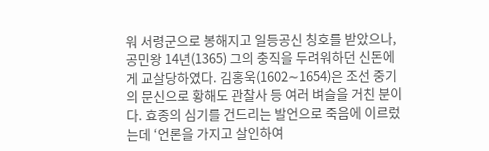워 서령군으로 봉해지고 일등공신 칭호를 받았으나, 공민왕 14년(1365) 그의 충직을 두려워하던 신돈에게 교살당하였다. 김홍욱(1602∼1654)은 조선 중기의 문신으로 황해도 관찰사 등 여러 벼슬을 거친 분이다. 효종의 심기를 건드리는 발언으로 죽음에 이르렀는데 ‘언론을 가지고 살인하여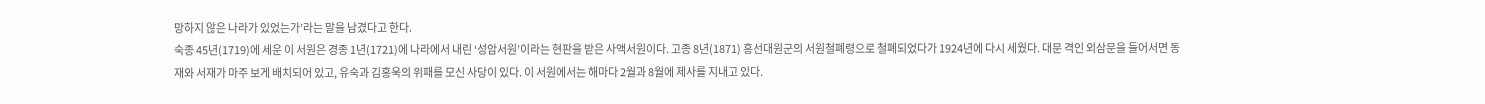망하지 않은 나라가 있었는가’라는 말을 남겼다고 한다.
숙종 45년(1719)에 세운 이 서원은 경종 1년(1721)에 나라에서 내린 ‘성암서원’이라는 현판을 받은 사액서원이다. 고종 8년(1871) 흥선대원군의 서원철폐령으로 철폐되었다가 1924년에 다시 세웠다. 대문 격인 외삼문을 들어서면 동재와 서재가 마주 보게 배치되어 있고, 유숙과 김홍욱의 위패를 모신 사당이 있다. 이 서원에서는 해마다 2월과 8월에 제사를 지내고 있다.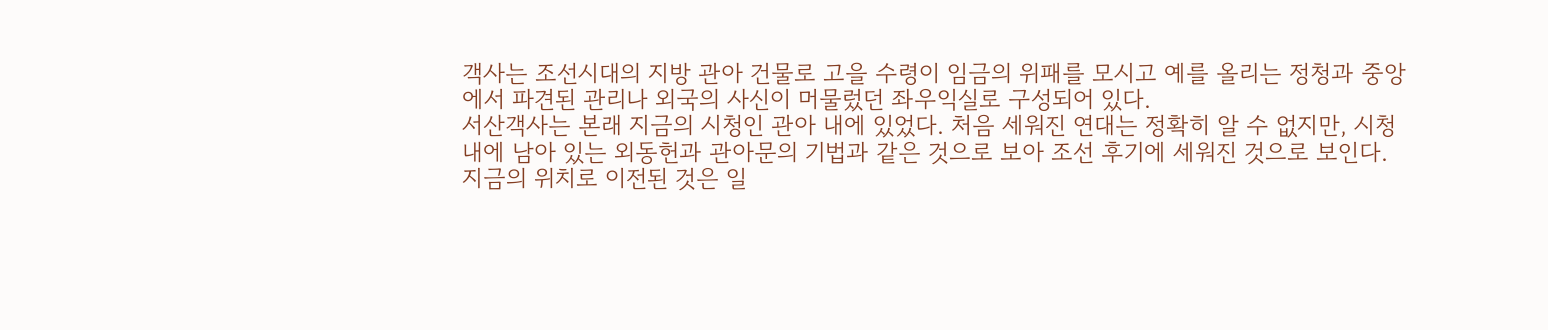객사는 조선시대의 지방 관아 건물로 고을 수령이 임금의 위패를 모시고 예를 올리는 정청과 중앙에서 파견된 관리나 외국의 사신이 머물렀던 좌우익실로 구성되어 있다.
서산객사는 본래 지금의 시청인 관아 내에 있었다. 처음 세워진 연대는 정확히 알 수 없지만, 시청 내에 남아 있는 외동헌과 관아문의 기법과 같은 것으로 보아 조선 후기에 세워진 것으로 보인다. 지금의 위치로 이전된 것은 일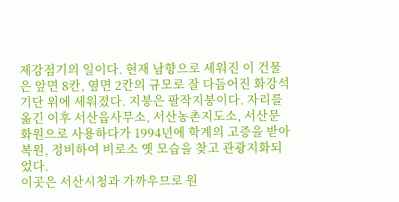제강점기의 일이다. 현재 남향으로 세워진 이 건물은 앞면 8칸, 옆면 2칸의 규모로 잘 다듬어진 화강석 기단 위에 세워졌다. 지붕은 팔작지붕이다. 자리를 옮긴 이후 서산읍사무소, 서산농촌지도소, 서산문화원으로 사용하다가 1994년에 학계의 고증을 받아 복원, 정비하여 비로소 옛 모습을 찾고 관광지화되었다.
이곳은 서산시청과 가까우므로 원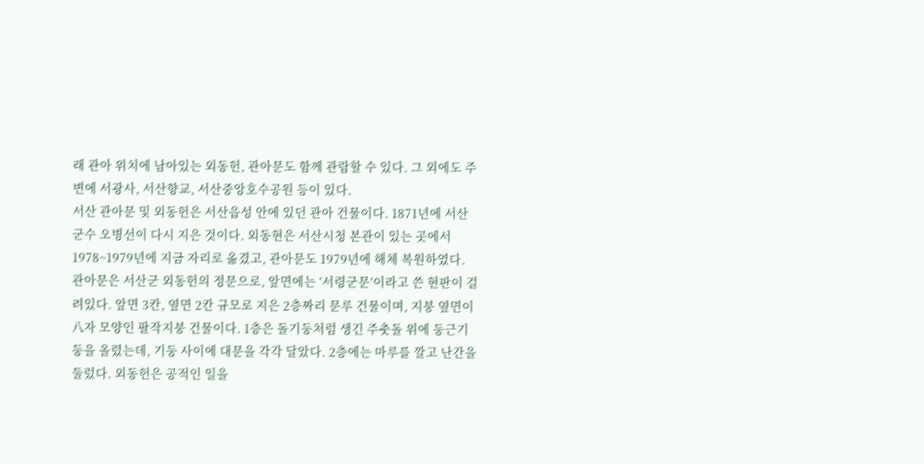래 관아 위치에 남아있는 외동헌, 관아문도 함께 관람할 수 있다. 그 외에도 주변에 서광사, 서산향교, 서산중앙호수공원 등이 있다.
서산 관아문 및 외동헌은 서산읍성 안에 있던 관아 건물이다. 1871년에 서산 군수 오병선이 다시 지은 것이다. 외동현은 서산시청 본관이 있는 곳에서 1978~1979년에 지금 자리로 옮겼고, 관아문도 1979년에 해체 복원하였다. 관아문은 서산군 외동헌의 정문으로, 앞면에는 ‘서령군문’이라고 쓴 현판이 걸려있다. 앞면 3칸, 옆면 2칸 규모로 지은 2층짜리 문루 건물이며, 지붕 옆면이 八자 모양인 팔작지붕 건물이다. 1층은 돌기둥처럼 생긴 주춧돌 위에 둥근기둥을 올렸는데, 기둥 사이에 대문을 각각 달았다. 2층에는 마루를 깔고 난간을 둘렀다. 외동헌은 공적인 일을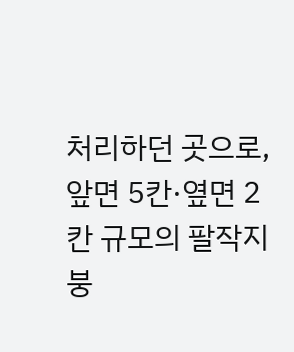처리하던 곳으로, 앞면 5칸·옆면 2칸 규모의 팔작지붕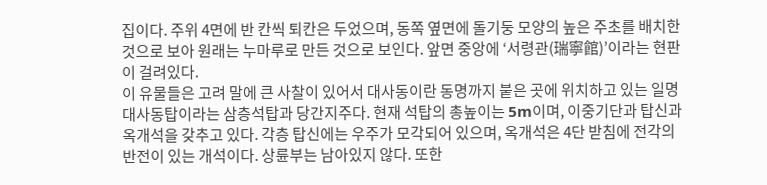집이다. 주위 4면에 반 칸씩 퇴칸은 두었으며, 동쪽 옆면에 돌기둥 모양의 높은 주초를 배치한 것으로 보아 원래는 누마루로 만든 것으로 보인다. 앞면 중앙에 ‘서령관(瑞寧館)’이라는 현판이 걸려있다.
이 유물들은 고려 말에 큰 사찰이 있어서 대사동이란 동명까지 붙은 곳에 위치하고 있는 일명 대사동탑이라는 삼층석탑과 당간지주다. 현재 석탑의 총높이는 5m이며, 이중기단과 탑신과 옥개석을 갖추고 있다. 각층 탑신에는 우주가 모각되어 있으며, 옥개석은 4단 받침에 전각의 반전이 있는 개석이다. 상륜부는 남아있지 않다. 또한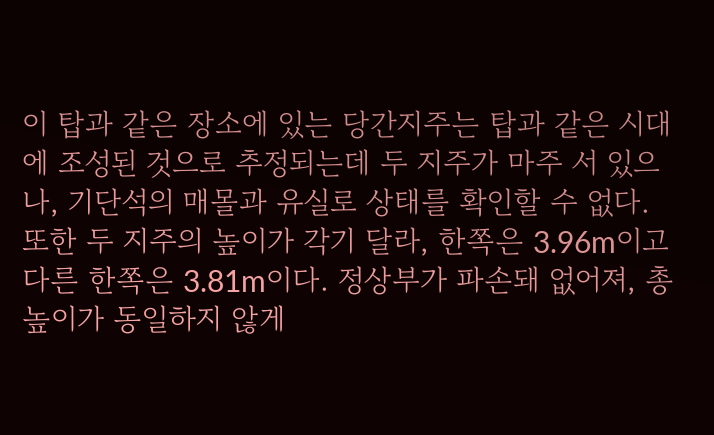이 탑과 같은 장소에 있는 당간지주는 탑과 같은 시대에 조성된 것으로 추정되는데 두 지주가 마주 서 있으나, 기단석의 매몰과 유실로 상태를 확인할 수 없다. 또한 두 지주의 높이가 각기 달라, 한쪽은 3.96m이고 다른 한쪽은 3.81m이다. 정상부가 파손돼 없어져, 총높이가 동일하지 않게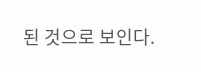된 것으로 보인다.